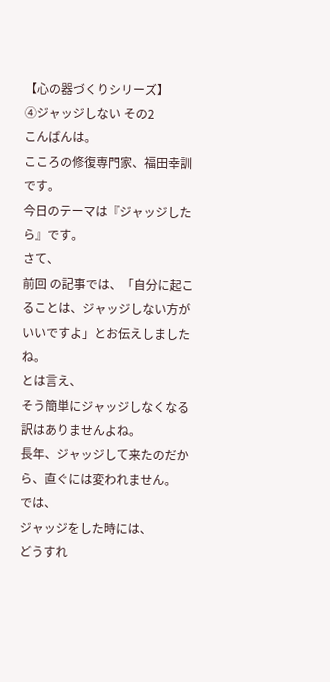【心の器づくりシリーズ】
④ジャッジしない その2
こんばんは。
こころの修復専門家、福田幸訓です。
今日のテーマは『ジャッジしたら』です。
さて、
前回 の記事では、「自分に起こることは、ジャッジしない方がいいですよ」とお伝えしましたね。
とは言え、
そう簡単にジャッジしなくなる訳はありませんよね。
長年、ジャッジして来たのだから、直ぐには変われません。
では、
ジャッジをした時には、
どうすれ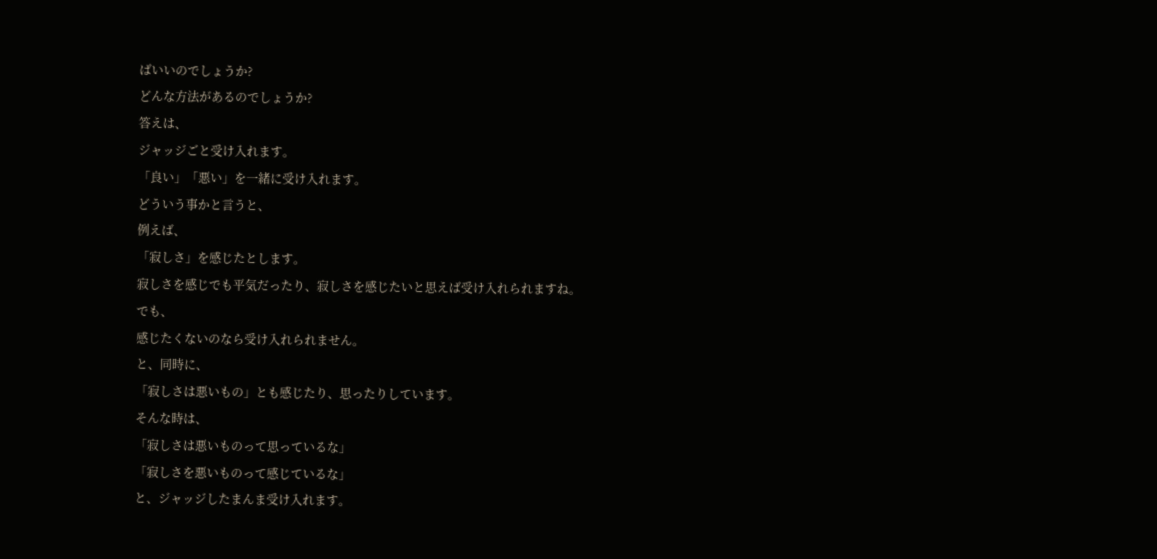ばいいのでしょうか?
どんな方法があるのでしょうか?
答えは、
ジャッジごと受け入れます。
「良い」「悪い」を一緒に受け入れます。
どういう事かと言うと、
例えば、
「寂しさ」を感じたとします。
寂しさを感じでも平気だったり、寂しさを感じたいと思えば受け入れられますね。
でも、
感じたくないのなら受け入れられません。
と、同時に、
「寂しさは悪いもの」とも感じたり、思ったりしています。
そんな時は、
「寂しさは悪いものって思っているな」
「寂しさを悪いものって感じているな」
と、ジャッジしたまんま受け入れます。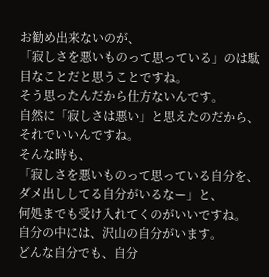お勧め出来ないのが、
「寂しさを悪いものって思っている」のは駄目なことだと思うことですね。
そう思ったんだから仕方ないんです。
自然に「寂しさは悪い」と思えたのだから、それでいいんですね。
そんな時も、
「寂しさを悪いものって思っている自分を、ダメ出ししてる自分がいるなー」と、
何処までも受け入れてくのがいいですね。
自分の中には、沢山の自分がいます。
どんな自分でも、自分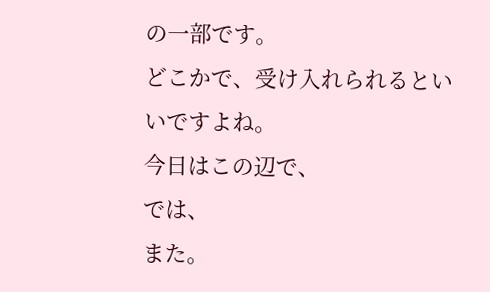の一部です。
どこかで、受け入れられるといいですよね。
今日はこの辺で、
では、
また。